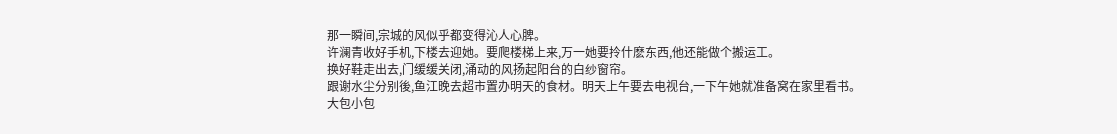那一瞬间,宗城的风似乎都变得沁人心脾。
许澜青收好手机,下楼去迎她。要爬楼梯上来,万一她要拎什麽东西,他还能做个搬运工。
换好鞋走出去,门缓缓关闭,涌动的风扬起阳台的白纱窗帘。
跟谢水尘分别後,鱼江晚去超市置办明天的食材。明天上午要去电视台,一下午她就准备窝在家里看书。
大包小包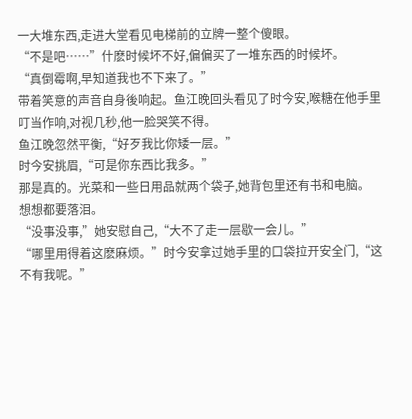一大堆东西,走进大堂看见电梯前的立牌一整个傻眼。
“不是吧……”什麽时候坏不好,偏偏买了一堆东西的时候坏。
“真倒霉啊,早知道我也不下来了。”
带着笑意的声音自身後响起。鱼江晚回头看见了时今安,喉糖在他手里叮当作响,对视几秒,他一脸哭笑不得。
鱼江晚忽然平衡,“好歹我比你矮一层。”
时今安挑眉,“可是你东西比我多。”
那是真的。光菜和一些日用品就两个袋子,她背包里还有书和电脑。
想想都要落泪。
“没事没事,”她安慰自己,“大不了走一层歇一会儿。”
“哪里用得着这麽麻烦。”时今安拿过她手里的口袋拉开安全门,“这不有我呢。”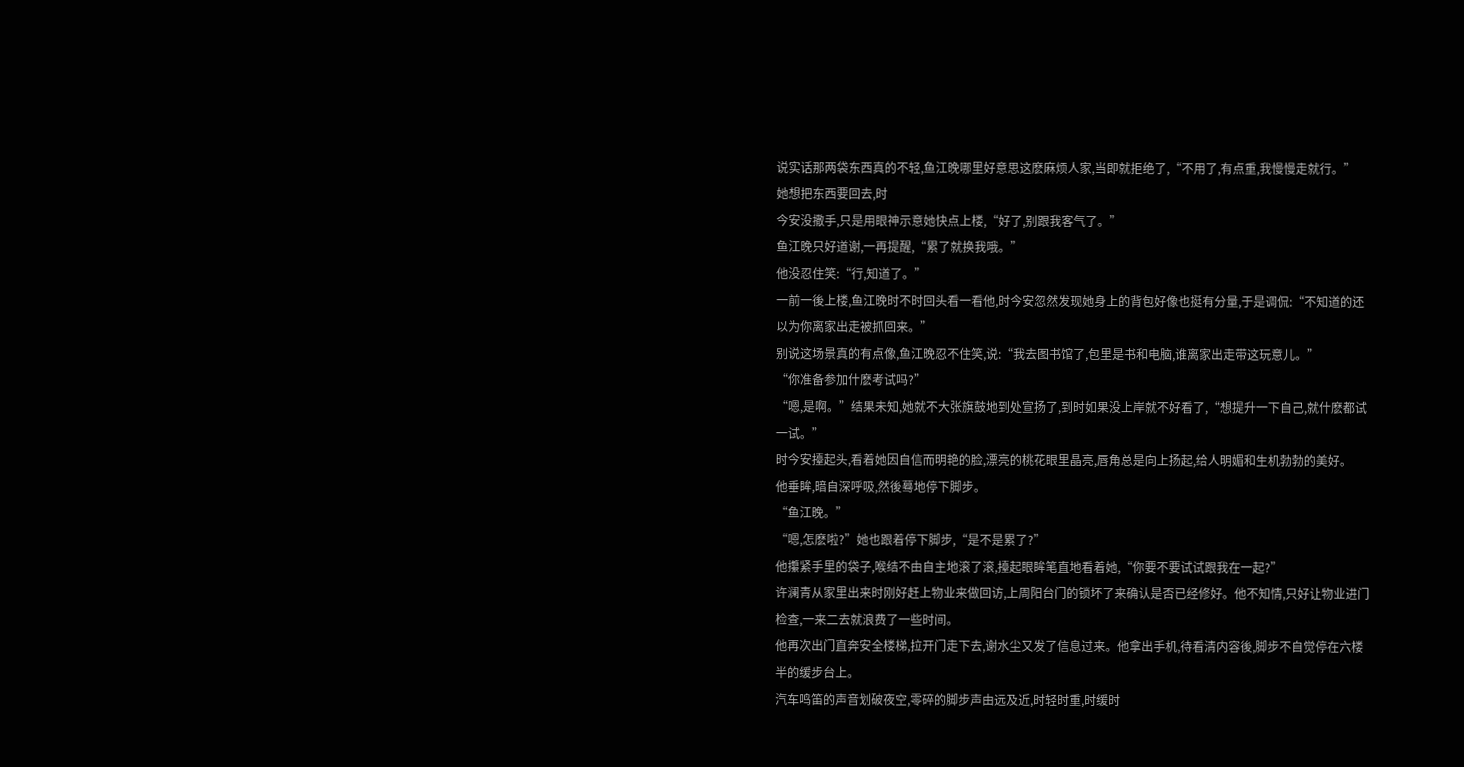说实话那两袋东西真的不轻,鱼江晚哪里好意思这麽麻烦人家,当即就拒绝了,“不用了,有点重,我慢慢走就行。”
她想把东西要回去,时
今安没撒手,只是用眼神示意她快点上楼,“好了,别跟我客气了。”
鱼江晚只好道谢,一再提醒,“累了就换我哦。”
他没忍住笑:“行,知道了。”
一前一後上楼,鱼江晚时不时回头看一看他,时今安忽然发现她身上的背包好像也挺有分量,于是调侃:“不知道的还以为你离家出走被抓回来。”
别说这场景真的有点像,鱼江晚忍不住笑,说:“我去图书馆了,包里是书和电脑,谁离家出走带这玩意儿。”
“你准备参加什麽考试吗?”
“嗯,是啊。”结果未知,她就不大张旗鼓地到处宣扬了,到时如果没上岸就不好看了,“想提升一下自己,就什麽都试一试。”
时今安擡起头,看着她因自信而明艳的脸,漂亮的桃花眼里晶亮,唇角总是向上扬起,给人明媚和生机勃勃的美好。
他垂眸,暗自深呼吸,然後蓦地停下脚步。
“鱼江晚。”
“嗯,怎麽啦?”她也跟着停下脚步,“是不是累了?”
他攥紧手里的袋子,喉结不由自主地滚了滚,擡起眼眸笔直地看着她,“你要不要试试跟我在一起?”
许澜青从家里出来时刚好赶上物业来做回访,上周阳台门的锁坏了来确认是否已经修好。他不知情,只好让物业进门检查,一来二去就浪费了一些时间。
他再次出门直奔安全楼梯,拉开门走下去,谢水尘又发了信息过来。他拿出手机,待看清内容後,脚步不自觉停在六楼半的缓步台上。
汽车鸣笛的声音划破夜空,零碎的脚步声由远及近,时轻时重,时缓时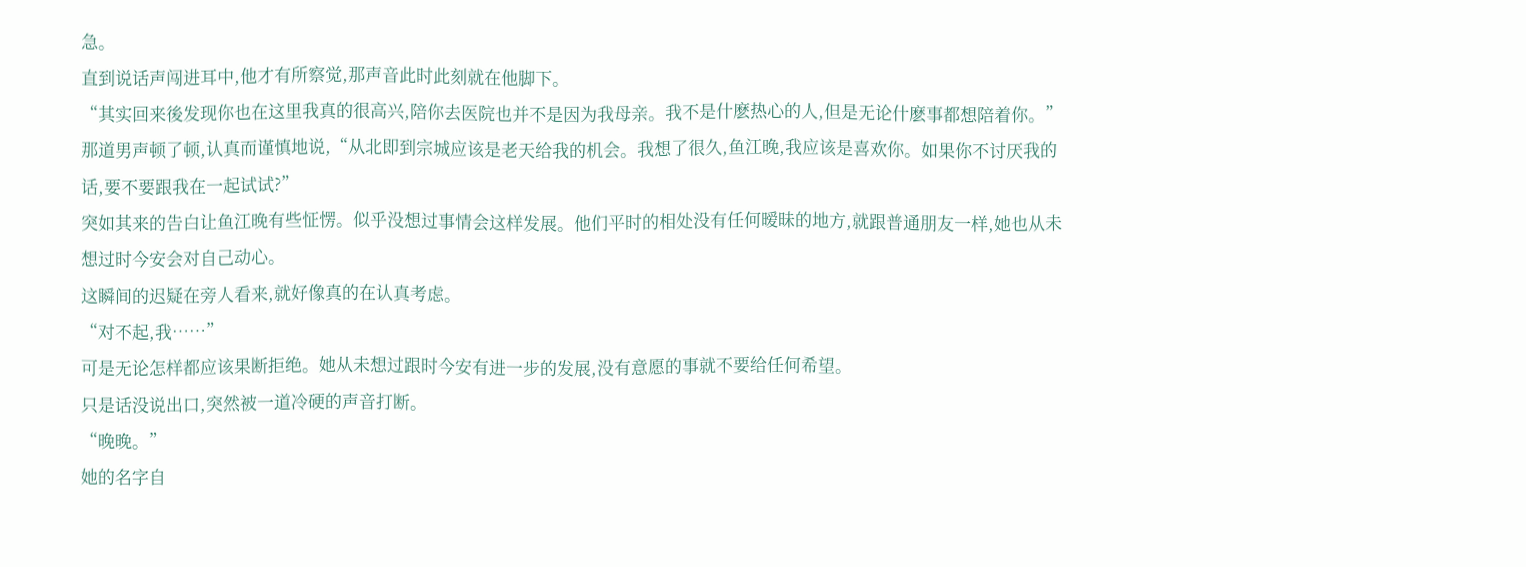急。
直到说话声闯进耳中,他才有所察觉,那声音此时此刻就在他脚下。
“其实回来後发现你也在这里我真的很高兴,陪你去医院也并不是因为我母亲。我不是什麽热心的人,但是无论什麽事都想陪着你。”
那道男声顿了顿,认真而谨慎地说,“从北即到宗城应该是老天给我的机会。我想了很久,鱼江晚,我应该是喜欢你。如果你不讨厌我的话,要不要跟我在一起试试?”
突如其来的告白让鱼江晚有些怔愣。似乎没想过事情会这样发展。他们平时的相处没有任何暧昧的地方,就跟普通朋友一样,她也从未想过时今安会对自己动心。
这瞬间的迟疑在旁人看来,就好像真的在认真考虑。
“对不起,我……”
可是无论怎样都应该果断拒绝。她从未想过跟时今安有进一步的发展,没有意愿的事就不要给任何希望。
只是话没说出口,突然被一道冷硬的声音打断。
“晚晚。”
她的名字自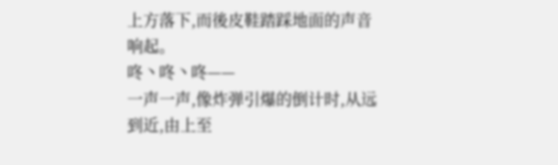上方落下,而後皮鞋踏踩地面的声音响起。
咚丶咚丶咚——
一声一声,像炸弹引爆的倒计时,从远到近,由上至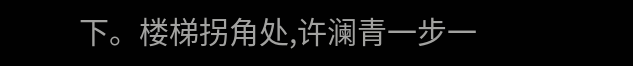下。楼梯拐角处,许澜青一步一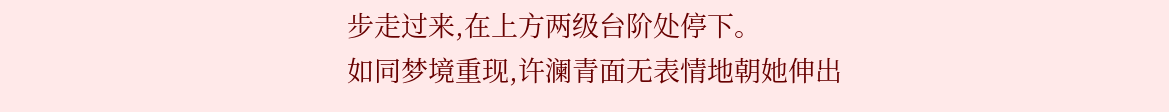步走过来,在上方两级台阶处停下。
如同梦境重现,许澜青面无表情地朝她伸出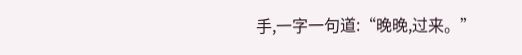手,一字一句道:“晚晚,过来。”